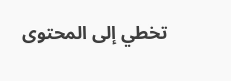تخطي إلى المحتوى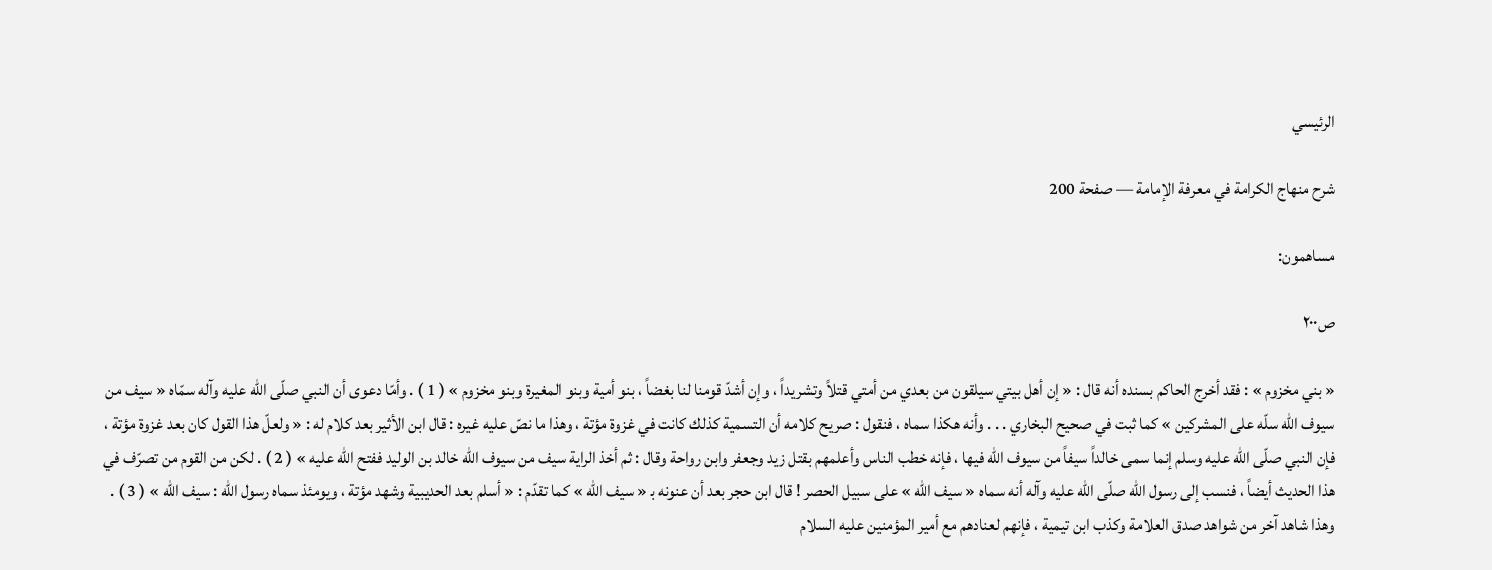الرئيسي

شرح منهاج الكرامة في معرفة الإمامة — صفحة 200

مساهمون:

ص٢٠٠

« بني مخزوم » : فقد أخرج الحاكم بسنده أنه قال : « إن أهل بيتي سيلقون من بعدي من أمتي قتلاً وتشريداً ، وإن أشدّ قومنا لنا بغضاً ، بنو أمية وبنو المغيرة وبنو مخزوم » ( 1 ) . وأمّا دعوى أن النبي صلّى اللّه عليه وآله سمّاه « سيف من سيوف اللّه سلّه على المشركين » كما ثبت في صحيح البخاري . . . وأنه هكذا سماه ، فنقول : صريح كلامه أن التسمية كذلك كانت في غزوة مؤتة ، وهذا ما نصّ عليه غيره : قال ابن الأثير بعد كلام له : « ولعلّ هذا القول كان بعد غزوة مؤتة ، فإن النبي صلّى اللّه عليه وسلم إنما سمى خالداً سيفاً من سيوف اللّه فيها ، فإنه خطب الناس وأعلمهم بقتل زيد وجعفر وابن رواحة وقال : ثم أخذ الراية سيف من سيوف اللّه خالد بن الوليد ففتح اللّه عليه » ( 2 ) . لكن من القوم من تصرّف في هذا الحديث أيضاً ، فنسب إلى رسول اللّه صلّى اللّه عليه وآله أنه سماه « سيف اللّه » على سبيل الحصر ! قال ابن حجر بعد أن عنونه ب‍ « سيف اللّه » كما تقدّم : « أسلم بعد الحديبية وشهد مؤتة ، ويومئذ سماه رسول اللّه : سيف اللّه » ( 3 ) . وهذا شاهد آخر من شواهد صدق العلامة وكذب ابن تيمية ، فإنهم لعنادهم مع أمير المؤمنين عليه السلام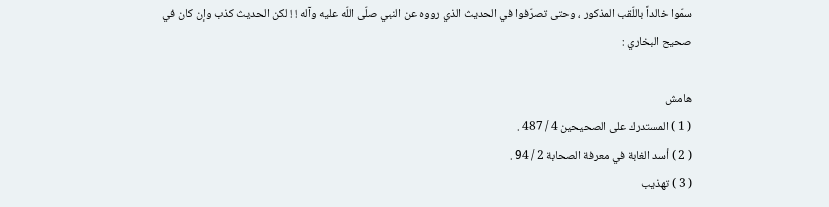سمّوا خالداً باللّقب المذكور ، وحتى تصرّفوا في الحديث الذي رووه عن النبي صلّى اللّه عليه وآله ! ! لكن الحديث كذب وإن كان في صحيح البخاري :

هامش
( 1 ) المستدرك على الصحيحين 4 / 487 .
( 2 ) أسد الغابة في معرفة الصحابة 2 / 94 .
( 3 ) تهذيب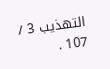التهذيب 3 / 107 .